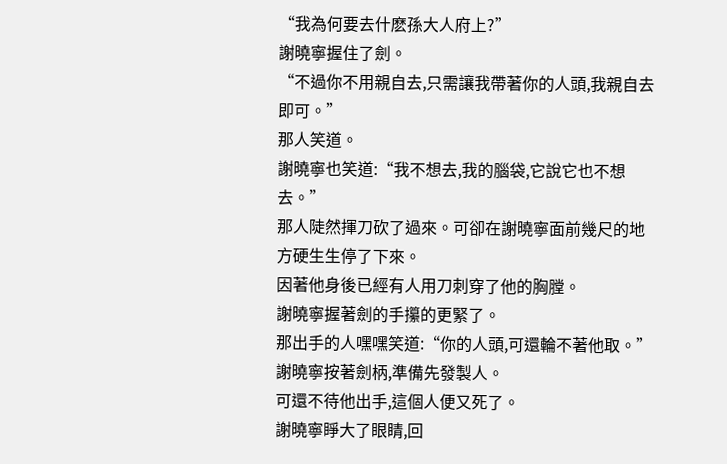“我為何要去什麽孫大人府上?”
謝曉寧握住了劍。
“不過你不用親自去,只需讓我帶著你的人頭,我親自去即可。”
那人笑道。
謝曉寧也笑道:“我不想去,我的腦袋,它說它也不想去。”
那人陡然揮刀砍了過來。可卻在謝曉寧面前幾尺的地方硬生生停了下來。
因著他身後已經有人用刀刺穿了他的胸膛。
謝曉寧握著劍的手攥的更緊了。
那出手的人嘿嘿笑道:“你的人頭,可還輪不著他取。”
謝曉寧按著劍柄,準備先發製人。
可還不待他出手,這個人便又死了。
謝曉寧睜大了眼睛,回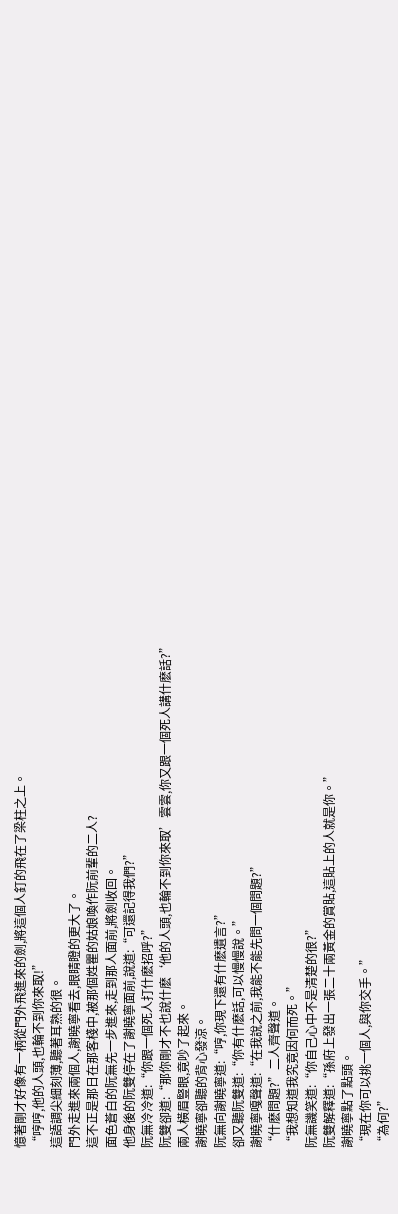憶著剛才好像有一柄從門外飛進來的劍,將這個人釘的飛在了梁柱之上。
“哼哼,他的人頭,也輪不到你來取!”
這語調尖細刻薄,聽著耳熟的很。
門外走進來兩個人,謝曉寧看去,眼睛瞪的更大了。
這不正是那日在那客棧中,被那個姓瞿的姑娘喚作阮前輩的二人?
面色蒼白的阮無先一步進來,走到那人面前,將劍收回。
他身後的阮雙停在了謝曉寧面前,說道:“可還記得我們?”
阮無冷冷道:“你跟一個死人打什麽招呼?”
阮雙卻道:“那你剛才不也說什麽‘他的人頭,也輪不到你來取’雲雲,你又跟一個死人講什麽話?”
兩人橫眉豎眼,竟吵了起來。
謝曉寧卻聽的背心發涼。
阮無向謝曉寧道:“哼,你現下還有什麽遺言?”
卻又聽阮雙道:“你有什麽話,可以慢慢說。”
謝曉寧嘎聲道:“在我說之前,我能不能先問一個問題?”
“什麽問題?”二人齊聲道。
“我想知道我究竟因何而死。”
阮無譏笑道:“你自己心中不是清楚的很?”
阮雙解釋道:“孫府上發出一張二十兩黃金的賞貼,這貼上的人就是你。”
謝曉寧點了點頭。
“現在你可以挑一個人,與你交手。”
“為何?”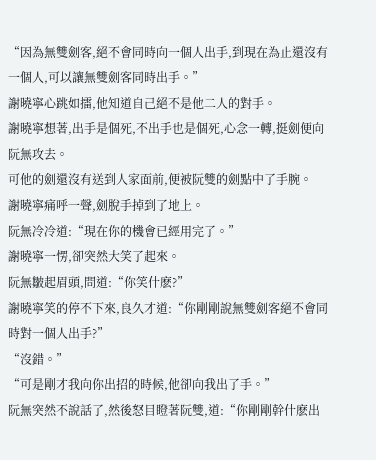“因為無雙劍客,絕不會同時向一個人出手,到現在為止還沒有一個人,可以讓無雙劍客同時出手。”
謝曉寧心跳如擂,他知道自己絕不是他二人的對手。
謝曉寧想著,出手是個死,不出手也是個死,心念一轉,挺劍便向阮無攻去。
可他的劍還沒有送到人家面前,便被阮雙的劍點中了手腕。
謝曉寧痛呼一聲,劍脫手掉到了地上。
阮無冷冷道:“現在你的機會已經用完了。”
謝曉寧一愣,卻突然大笑了起來。
阮無皺起眉頭,問道:“你笑什麽?”
謝曉寧笑的停不下來,良久才道:“你剛剛說無雙劍客絕不會同時對一個人出手?”
“沒錯。”
“可是剛才我向你出招的時候,他卻向我出了手。”
阮無突然不說話了,然後怒目瞪著阮雙,道:“你剛剛幹什麽出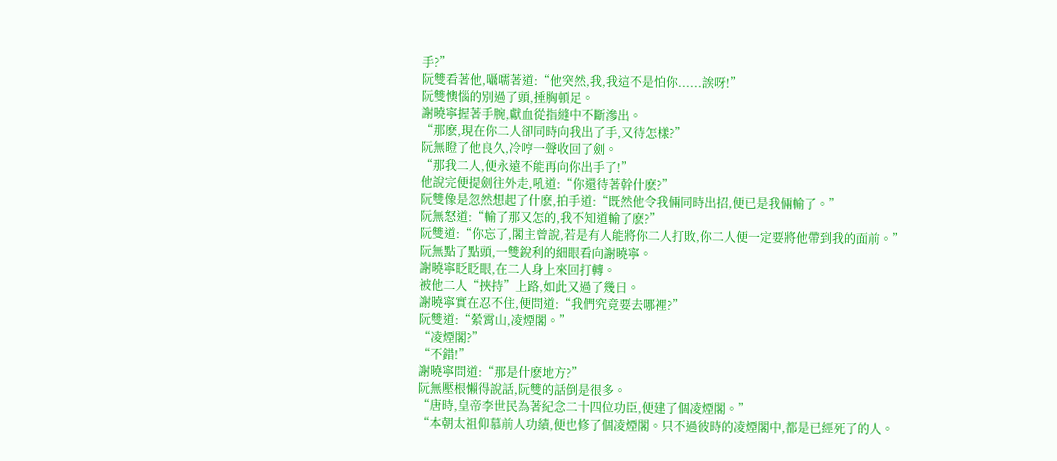手?”
阮雙看著他,囁嚅著道:“他突然,我,我這不是怕你......誒呀!”
阮雙懊惱的別過了頭,捶胸頓足。
謝曉寧握著手腕,獻血從指縫中不斷滲出。
“那麽,現在你二人卻同時向我出了手,又待怎樣?”
阮無瞪了他良久,冷哼一聲收回了劍。
“那我二人,便永遠不能再向你出手了!”
他說完便提劍往外走,吼道:“你還待著幹什麽?”
阮雙像是忽然想起了什麽,拍手道:“既然他令我倆同時出招,便已是我倆輸了。”
阮無怒道:“輸了那又怎的,我不知道輸了麽?”
阮雙道:“你忘了,閣主曾說,若是有人能將你二人打敗,你二人便一定要將他帶到我的面前。”
阮無點了點頭,一雙銳利的細眼看向謝曉寧。
謝曉寧眨眨眼,在二人身上來回打轉。
被他二人“挾持”上路,如此又過了幾日。
謝曉寧實在忍不住,便問道:“我們究竟要去哪裡?”
阮雙道:“縈霄山,凌煙閣。”
“凌煙閣?”
“不錯!”
謝曉寧問道:“那是什麽地方?”
阮無壓根懶得說話,阮雙的話倒是很多。
“唐時,皇帝李世民為著紀念二十四位功臣,便建了個凌煙閣。”
“本朝太祖仰慕前人功績,便也修了個凌煙閣。只不過彼時的凌煙閣中,都是已經死了的人。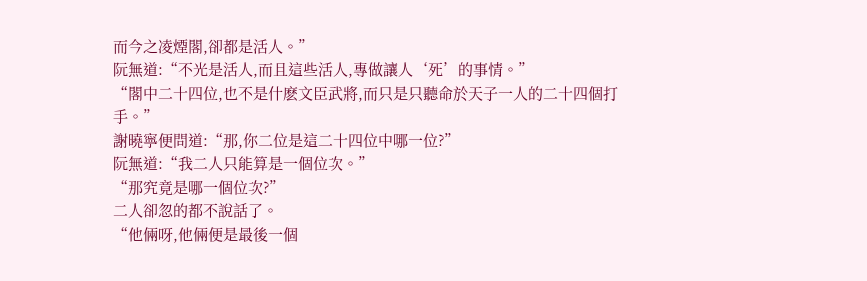而今之凌煙閣,卻都是活人。”
阮無道:“不光是活人,而且這些活人,專做讓人‘死’的事情。”
“閣中二十四位,也不是什麽文臣武將,而只是只聽命於天子一人的二十四個打手。”
謝曉寧便問道:“那,你二位是這二十四位中哪一位?”
阮無道:“我二人只能算是一個位次。”
“那究竟是哪一個位次?”
二人卻忽的都不說話了。
“他倆呀,他倆便是最後一個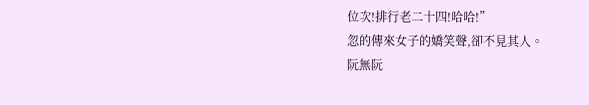位次!排行老二十四!哈哈!”
忽的傳來女子的嬌笑聲,卻不見其人。
阮無阮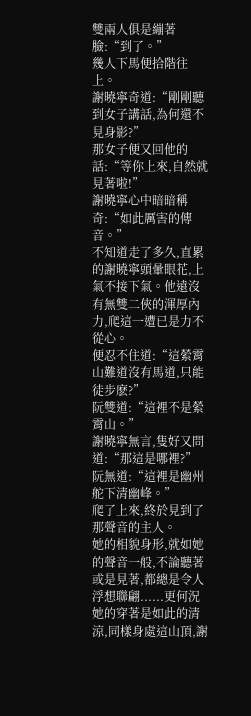雙兩人俱是繃著臉:“到了。”
幾人下馬便拾階往上。
謝曉寧奇道:“剛剛聽到女子講話,為何還不見身影?”
那女子便又回他的話:“等你上來,自然就見著啦!”
謝曉寧心中暗暗稱奇:“如此厲害的傳音。”
不知道走了多久,直累的謝曉寧頭暈眼花,上氣不接下氣。他遠沒有無雙二俠的渾厚內力,爬這一遭已是力不從心。
便忍不住道:“這縈霄山難道沒有馬道,只能徒步麽?”
阮雙道:“這裡不是縈霄山。”
謝曉寧無言,隻好又問道:“那這是哪裡?”
阮無道:“這裡是幽州舵下清幽峰。”
爬了上來,終於見到了那聲音的主人。
她的相貌身形,就如她的聲音一般,不論聽著或是見著,都總是令人浮想聯翩......更何況她的穿著是如此的清涼,同樣身處這山頂,謝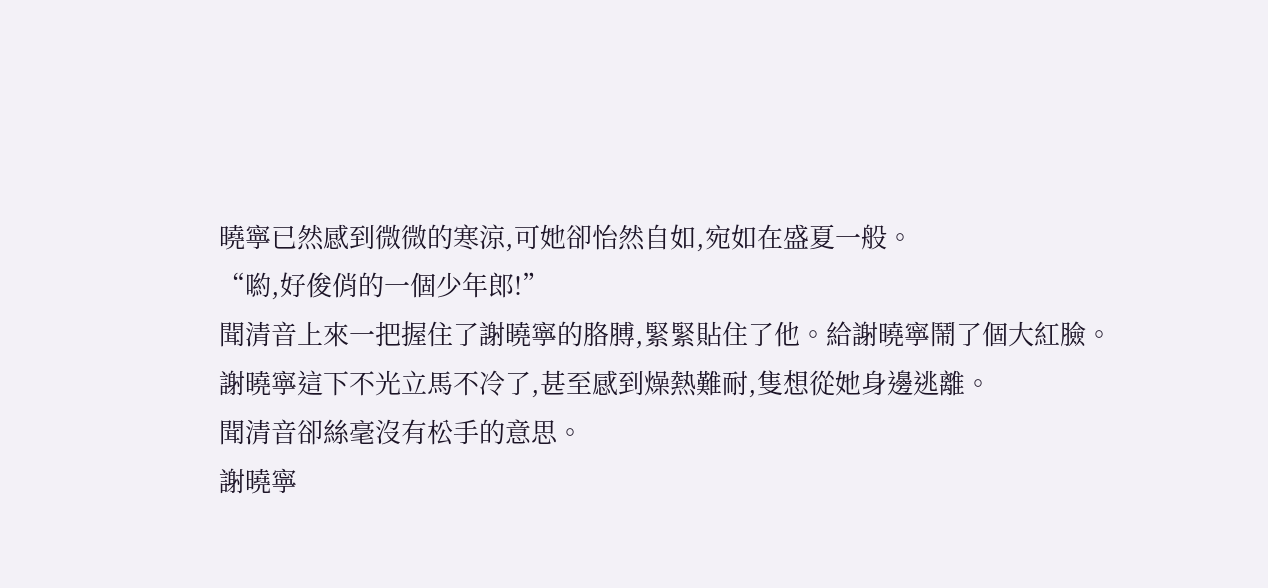曉寧已然感到微微的寒涼,可她卻怡然自如,宛如在盛夏一般。
“喲,好俊俏的一個少年郎!”
聞清音上來一把握住了謝曉寧的胳膊,緊緊貼住了他。給謝曉寧鬧了個大紅臉。
謝曉寧這下不光立馬不冷了,甚至感到燥熱難耐,隻想從她身邊逃離。
聞清音卻絲毫沒有松手的意思。
謝曉寧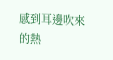感到耳邊吹來的熱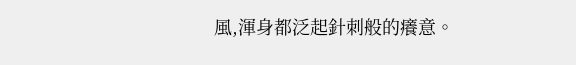風,渾身都泛起針刺般的癢意。